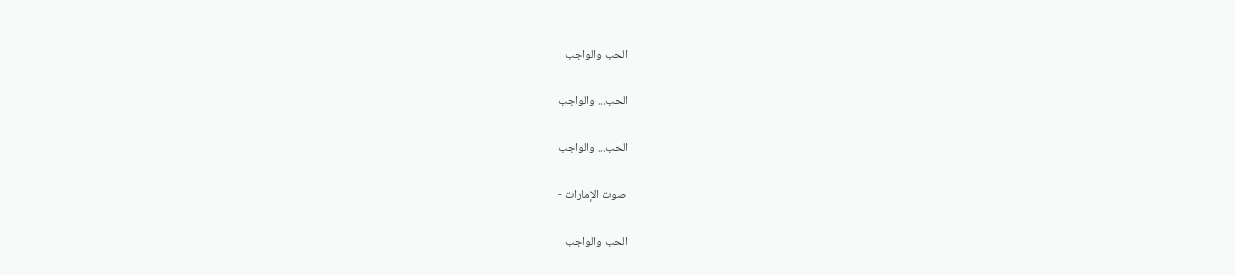الحب والواجب

الحب... والواجب

الحب... والواجب

 صوت الإمارات -

الحب والواجب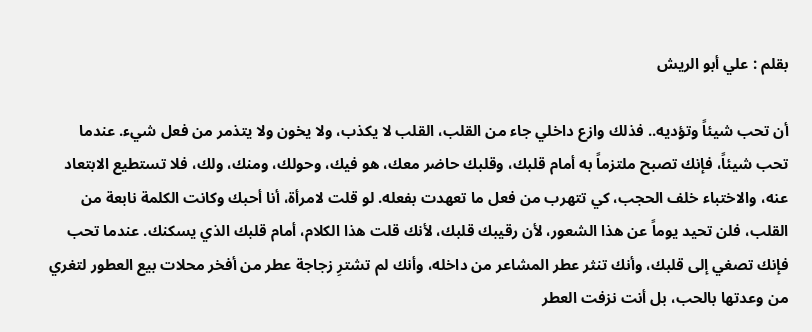بقلم : علي أبو الريش

أن تحب شيئاً وتؤديه.. فذلك وازع داخلي جاء من القلب، القلب لا يكذب، ولا يخون ولا يتذمر من فعل شيء. عندما تحب شيئاً، فإنك تصبح ملتزماً به أمام قلبك، وقلبك حاضر معك، هو فيك، وحولك، ومنك، ولك، فلا تستطيع الابتعاد عنه، والاختباء خلف الحجب، كي تتهرب من فعل ما تعهدت بفعله. لو قلت لامرأة، أنا أحبك وكانت الكلمة نابعة من القلب، فلن تحيد يوماً عن هذا الشعور، لأن رقيبك قلبك، لأنك قلت هذا الكلام، أمام قلبك الذي يسكنك. عندما تحب فإنك تصغي إلى قلبك، وأنك تنثر عطر المشاعر من داخله، وأنك لم تشترِ زجاجة عطر من أفخر محلات بيع العطور لتغري من وعدتها بالحب، بل أنت نزفت العطر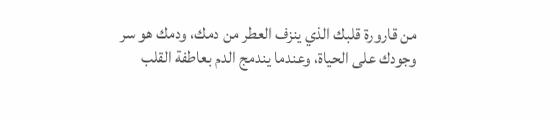من قارورة قلبك الذي ينزف العطر من دمك، ودمك هو سر وجودك على الحياة، وعندما يندمج الدم بعاطفة القلب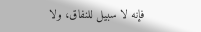فإنه لا سبيل للنفاق، ولا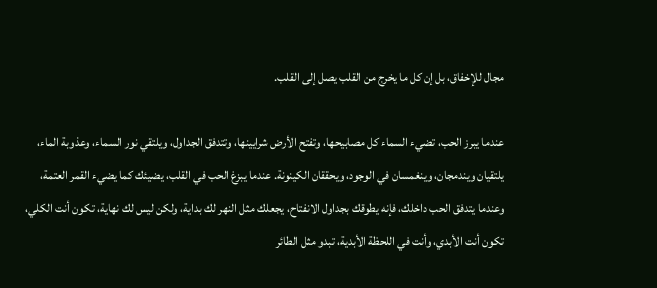مجال للإخفاق، بل إن كل ما يخرج من القلب يصل إلى القلب.

عندما يبرز الحب، تضيء السماء كل مصابيحها، وتفتح الأرض شرايينها، وتتدفق الجداول، ويلتقي نور السماء، وعذوبة الماء، يلتقيان ويندمجان، وينغمسان في الوجود، ويحققان الكينونة. عندما يبزغ الحب في القلب، يضيئك كما يضيء القمر العتمة، وعندما يتدفق الحب داخلك، فإنه يطوقك بجداول الانفتاح، يجعلك مثل النهر لك بداية، ولكن ليس لك نهاية، تكون أنت الكلي، تكون أنت الأبدي، وأنت في اللحظة الأبدية، تبدو مثل الطائر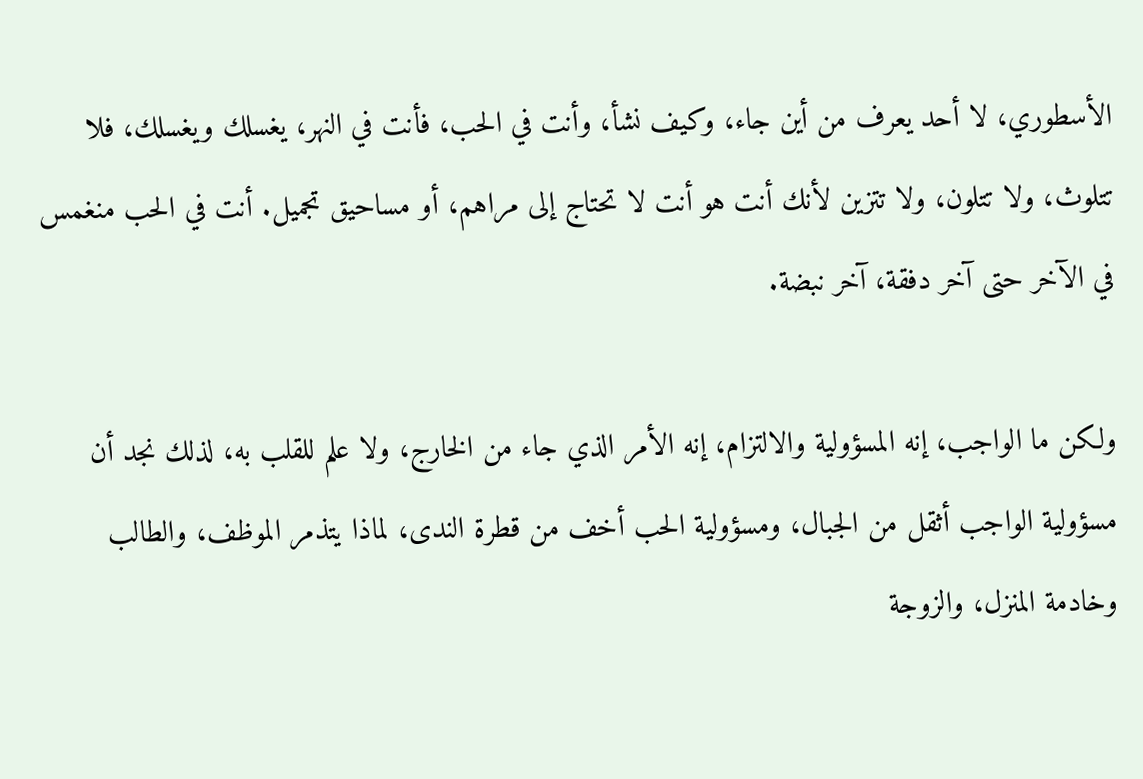الأسطوري، لا أحد يعرف من أين جاء، وكيف نشأ، وأنت في الحب، فأنت في النهر، يغسلك ويغسلك، فلا تتلوث، ولا تتلون، ولا تتزين لأنك أنت هو أنت لا تحتاج إلى مراهم، أو مساحيق تجميل. أنت في الحب منغمس في الآخر حتى آخر دفقة، آخر نبضة.

ولكن ما الواجب، إنه المسؤولية والالتزام، إنه الأمر الذي جاء من الخارج، ولا علم للقلب به، لذلك نجد أن مسؤولية الواجب أثقل من الجبال، ومسؤولية الحب أخف من قطرة الندى، لماذا يتذمر الموظف، والطالب وخادمة المنزل، والزوجة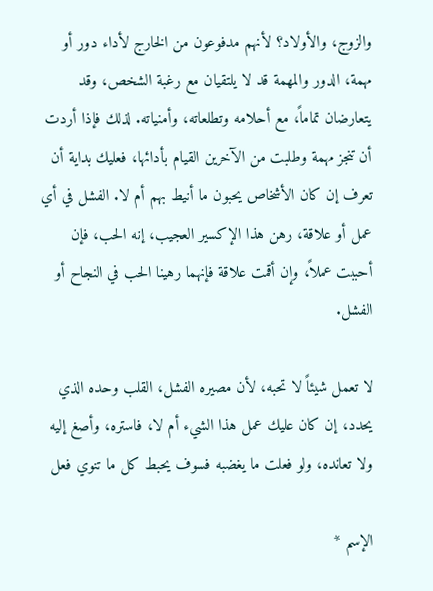والزوج، والأولاد؟ لأنهم مدفوعون من الخارج لأداء دور أو مهمة، الدور والمهمة قد لا يلتقيان مع رغبة الشخص، وقد يتعارضان تماماً، مع أحلامه وتطلعاته، وأمنياته. لذلك فإذا أردت أن تنجز مهمة وطلبت من الآخرين القيام بأدائها، فعليك بداية أن تعرف إن كان الأشخاص يحبون ما أنيط بهم أم لا. الفشل في أي عمل أو علاقة، رهن هذا الإكسير العجيب، إنه الحب، فإن أحببت عملاً، وإن أقمت علاقة فإنهما رهينا الحب في النجاح أو الفشل.

لا تعمل شيئاً لا تحبه، لأن مصيره الفشل، القلب وحده الذي يحدد، إن كان عليك عمل هذا الشيء أم لا، فاستره، وأصغ إليه ولا تعانده، ولو فعلت ما يغضبه فسوف يحبط كل ما تنوي فعل

الإسم *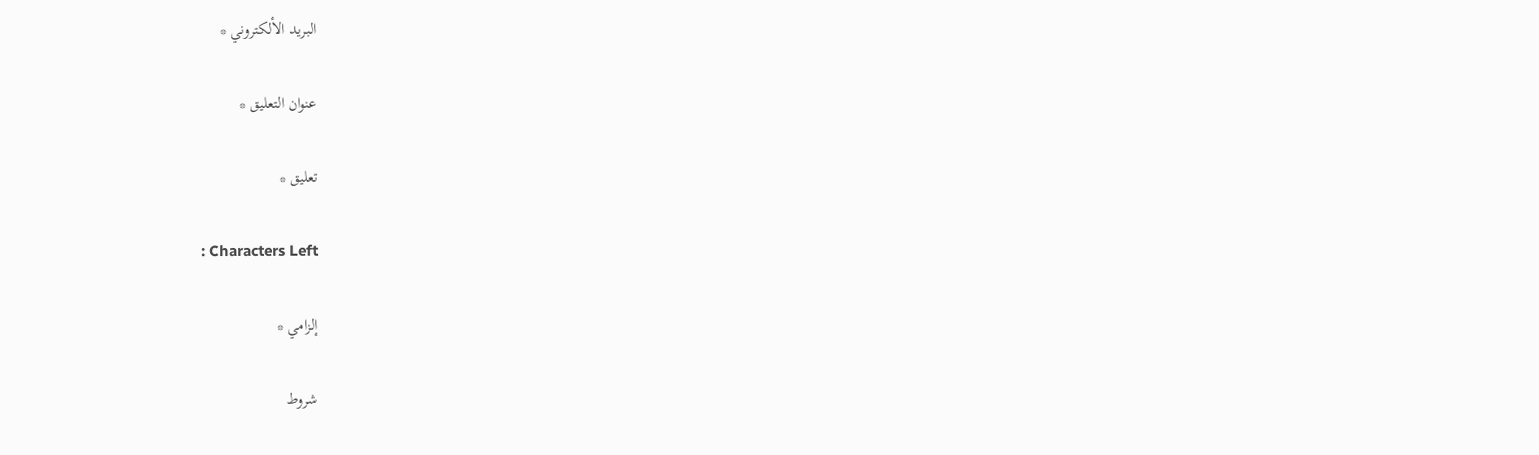البريد الألكتروني *

عنوان التعليق *

تعليق *

: Characters Left

إلزامي *

شروط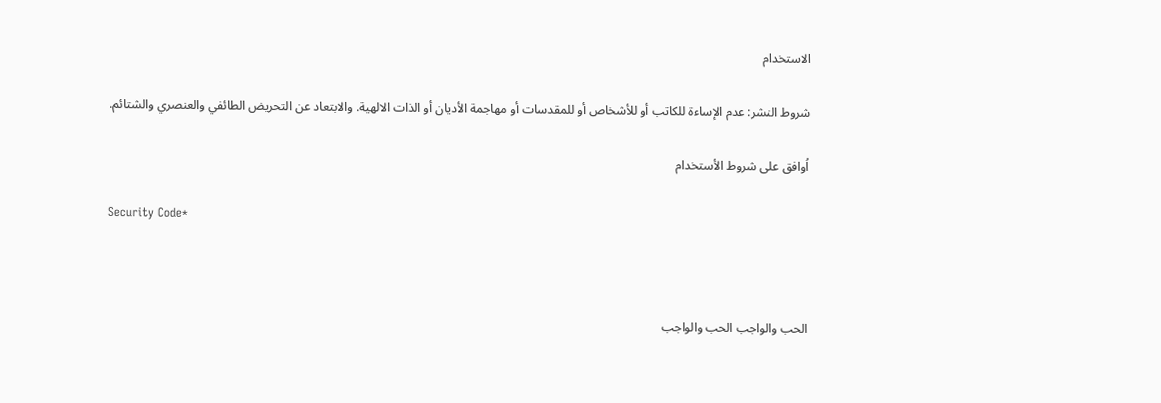الاستخدام

شروط النشر: عدم الإساءة للكاتب أو للأشخاص أو للمقدسات أو مهاجمة الأديان أو الذات الالهية. والابتعاد عن التحريض الطائفي والعنصري والشتائم.

اُوافق على شروط الأستخدام

Security Code*



الحب والواجب الحب والواجب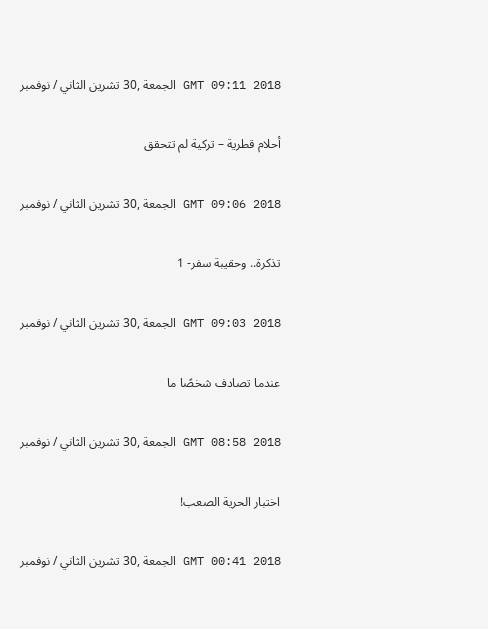GMT 09:11 2018 الجمعة ,30 تشرين الثاني / نوفمبر

أحلام قطرية – تركية لم تتحقق

GMT 09:06 2018 الجمعة ,30 تشرين الثاني / نوفمبر

تذكرة.. وحقيبة سفر- 1

GMT 09:03 2018 الجمعة ,30 تشرين الثاني / نوفمبر

عندما تصادف شخصًا ما

GMT 08:58 2018 الجمعة ,30 تشرين الثاني / نوفمبر

اختبار الحرية الصعب!

GMT 00:41 2018 الجمعة ,30 تشرين الثاني / نوفمبر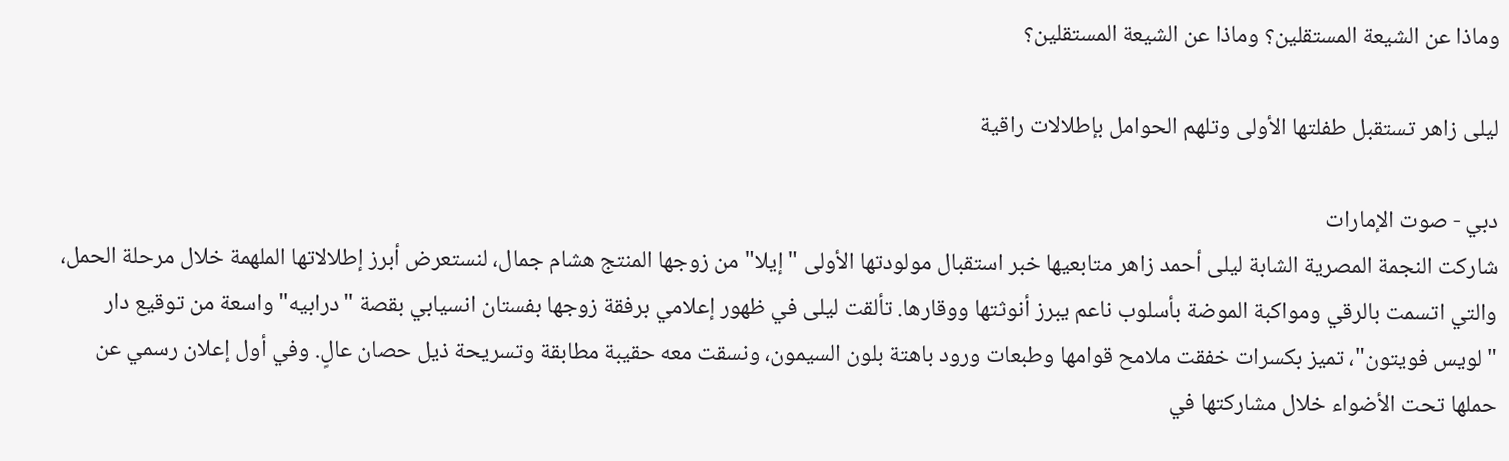وماذا عن الشيعة المستقلين؟ وماذا عن الشيعة المستقلين؟

ليلى زاهر تستقبل طفلتها الأولى وتلهم الحوامل بإطلالات راقية

دبي - صوت الإمارات
شاركت النجمة المصرية الشابة ليلى أحمد زاهر متابعيها خبر استقبال مولودتها الأولى "إيلا" من زوجها المنتج هشام جمال، لنستعرض أبرز إطلالاتها الملهمة خلال مرحلة الحمل، والتي اتسمت بالرقي ومواكبة الموضة بأسلوب ناعم يبرز أنوثتها ووقارها. تألقت ليلى في ظهور إعلامي برفقة زوجها بفستان انسيابي بقصة "درابيه" واسعة من توقيع دار "لويس فويتون"، تميز بكسرات خفقت ملامح قوامها وطبعات ورود باهتة بلون السيمون، ونسقت معه حقيبة مطابقة وتسريحة ذيل حصان عالٍ. وفي أول إعلان رسمي عن حملها تحت الأضواء خلال مشاركتها في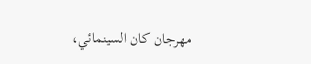مهرجان كان السينمائي،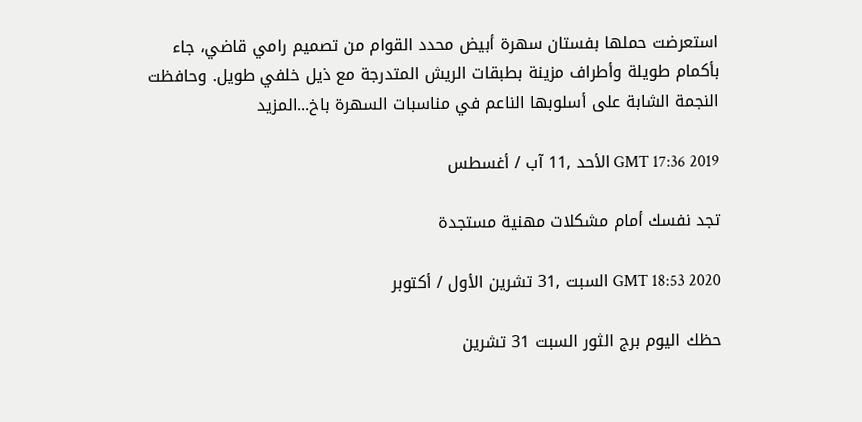استعرضت حملها بفستان سهرة أبيض محدد القوام من تصميم رامي قاضي، جاء بأكمام طويلة وأطراف مزينة بطبقات الريش المتدرجة مع ذيل خلفي طويل. وحافظت النجمة الشابة على أسلوبها الناعم في مناسبات السهرة باخ...المزيد

GMT 17:36 2019 الأحد ,11 آب / أغسطس

تجد نفسك أمام مشكلات مهنية مستجدة

GMT 18:53 2020 السبت ,31 تشرين الأول / أكتوبر

حظك اليوم برج الثور السبت 31 تشرين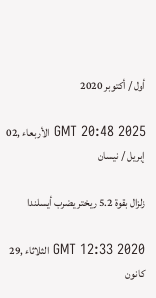أول / أكتوبر 2020

GMT 20:48 2025 الأربعاء ,02 إبريل / نيسان

زلزال بقوة 5.2 ريختر يضرب أيسلندا

GMT 12:33 2020 الثلاثاء ,29 كانون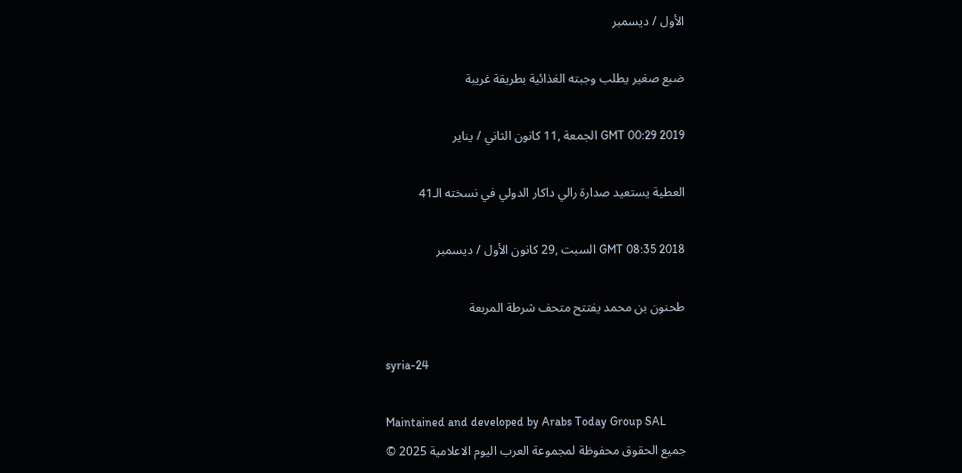الأول / ديسمبر

ضبع صغير يطلب وجبته الغذائية بطريقة غريبة

GMT 00:29 2019 الجمعة ,11 كانون الثاني / يناير

العطية يستعيد صدارة رالي داكار الدولي في نسخته الـ41

GMT 08:35 2018 السبت ,29 كانون الأول / ديسمبر

طحنون بن محمد يفتتح متحف شرطة المربعة

syria-24

Maintained and developed by Arabs Today Group SAL
جميع الحقوق محفوظة لمجموعة العرب اليوم الاعلامية 2025 ©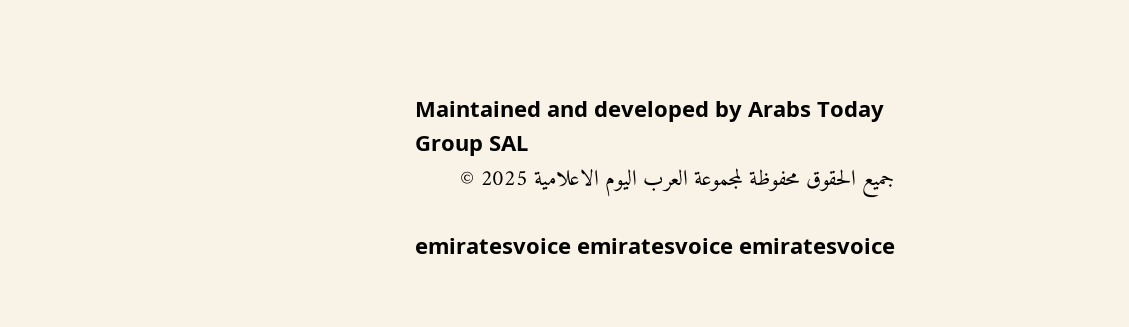Maintained and developed by Arabs Today Group SAL
جميع الحقوق محفوظة لمجموعة العرب اليوم الاعلامية 2025 ©

emiratesvoice emiratesvoice emiratesvoice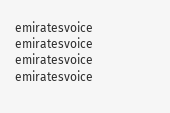emiratesvoice
emiratesvoice emiratesvoice emiratesvoice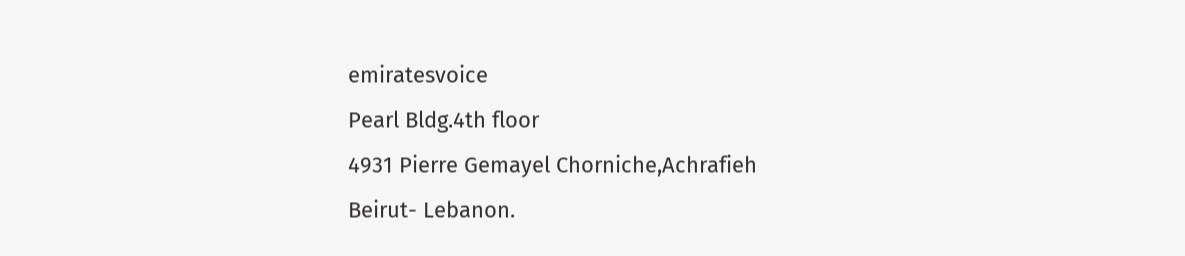emiratesvoice
Pearl Bldg.4th floor
4931 Pierre Gemayel Chorniche,Achrafieh
Beirut- Lebanon.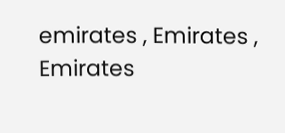emirates , Emirates , Emirates